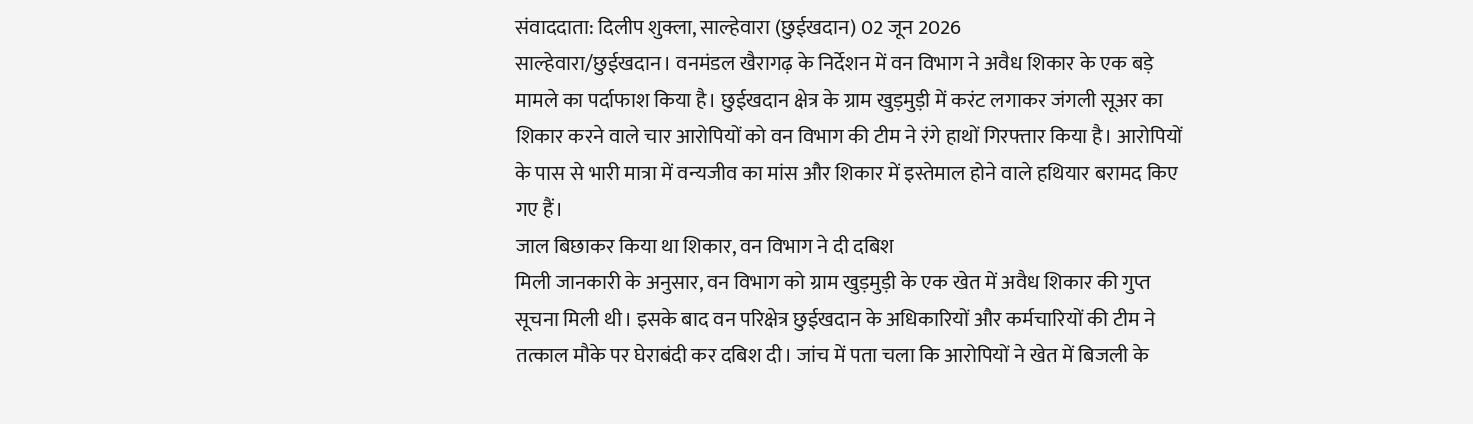संवाददाता: दिलीप शुक्ला, साल्हेवारा (छुईखदान) 02 जून 2026
साल्हेवारा/छुईखदान। वनमंडल खैरागढ़ के निर्देशन में वन विभाग ने अवैध शिकार के एक बड़े मामले का पर्दाफाश किया है। छुईखदान क्षेत्र के ग्राम खुड़मुड़ी में करंट लगाकर जंगली सूअर का शिकार करने वाले चार आरोपियों को वन विभाग की टीम ने रंगे हाथों गिरफ्तार किया है। आरोपियों के पास से भारी मात्रा में वन्यजीव का मांस और शिकार में इस्तेमाल होने वाले हथियार बरामद किए गए हैं।
जाल बिछाकर किया था शिकार, वन विभाग ने दी दबिश
मिली जानकारी के अनुसार, वन विभाग को ग्राम खुड़मुड़ी के एक खेत में अवैध शिकार की गुप्त सूचना मिली थी। इसके बाद वन परिक्षेत्र छुईखदान के अधिकारियों और कर्मचारियों की टीम ने तत्काल मौके पर घेराबंदी कर दबिश दी। जांच में पता चला कि आरोपियों ने खेत में बिजली के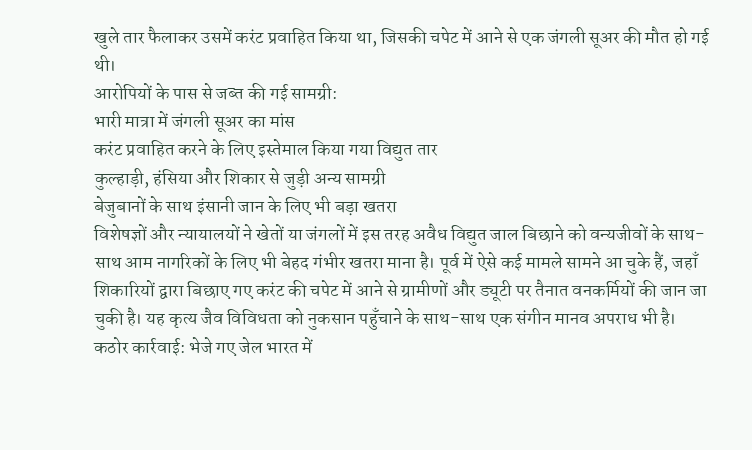खुले तार फैलाकर उसमें करंट प्रवाहित किया था, जिसकी चपेट में आने से एक जंगली सूअर की मौत हो गई थी।
आरोपियों के पास से जब्त की गई सामग्री:
भारी मात्रा में जंगली सूअर का मांस
करंट प्रवाहित करने के लिए इस्तेमाल किया गया विद्युत तार
कुल्हाड़ी, हंसिया और शिकार से जुड़ी अन्य सामग्री
बेजुबानों के साथ इंसानी जान के लिए भी बड़ा खतरा
विशेषज्ञों और न्यायालयों ने खेतों या जंगलों में इस तरह अवैध विद्युत जाल बिछाने को वन्यजीवों के साथ-साथ आम नागरिकों के लिए भी बेहद गंभीर खतरा माना है। पूर्व में ऐसे कई मामले सामने आ चुके हैं, जहाँ शिकारियों द्वारा बिछाए गए करंट की चपेट में आने से ग्रामीणों और ड्यूटी पर तैनात वनकर्मियों की जान जा चुकी है। यह कृत्य जैव विविधता को नुकसान पहुँचाने के साथ-साथ एक संगीन मानव अपराध भी है।
कठोर कार्रवाई: भेजे गए जेल भारत में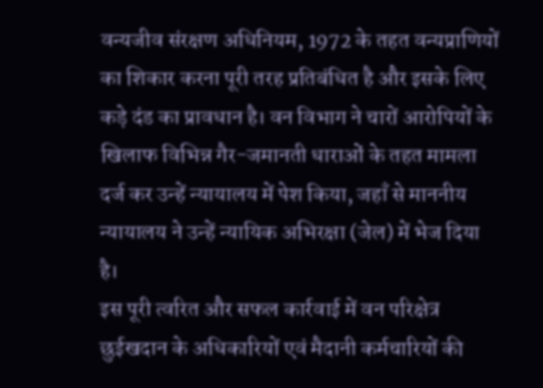वन्यजीव संरक्षण अधिनियम, 1972 के तहत वन्यप्राणियों का शिकार करना पूरी तरह प्रतिबंधित है और इसके लिए कड़े दंड का प्रावधान है। वन विभाग ने चारों आरोपियों के खिलाफ विभिन्न गैर-जमानती धाराओं के तहत मामला दर्ज कर उन्हें न्यायालय में पेश किया, जहाँ से माननीय न्यायालय ने उन्हें न्यायिक अभिरक्षा (जेल) में भेज दिया है।
इस पूरी त्वरित और सफल कार्रवाई में वन परिक्षेत्र छुईखदान के अधिकारियों एवं मैदानी कर्मचारियों की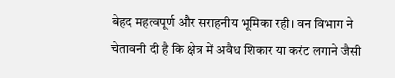बेहद महत्वपूर्ण और सराहनीय भूमिका रही। वन विभाग ने चेतावनी दी है कि क्षेत्र में अवैध शिकार या करंट लगाने जैसी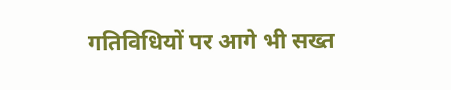गतिविधियों पर आगे भी सख्त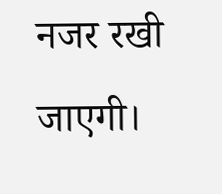नजर रखी जाएगी।